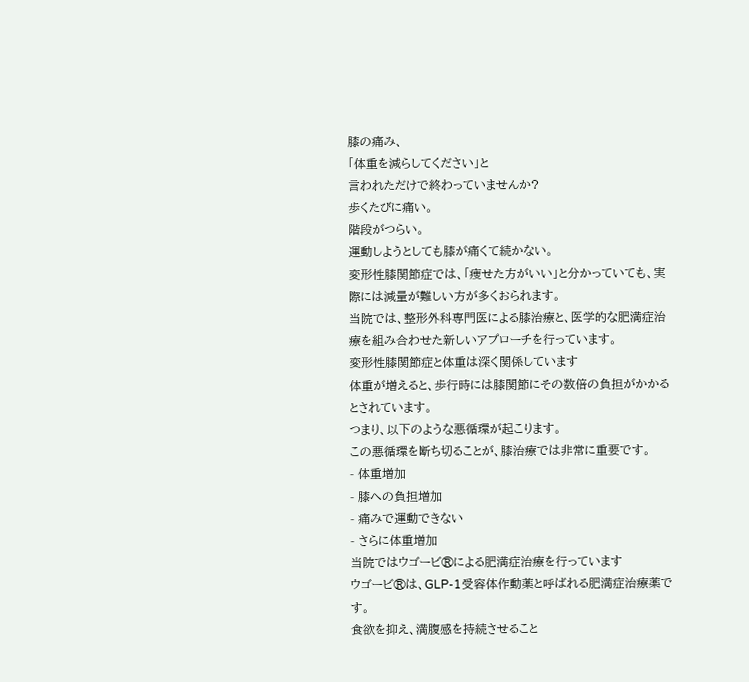膝の痛み、
「体重を減らしてください」と
言われただけで終わっていませんか?
歩くたびに痛い。
階段がつらい。
運動しようとしても膝が痛くて続かない。
変形性膝関節症では、「痩せた方がいい」と分かっていても、実際には減量が難しい方が多くおられます。
当院では、整形外科専門医による膝治療と、医学的な肥満症治療を組み合わせた新しいアプローチを行っています。
変形性膝関節症と体重は深く関係しています
体重が増えると、歩行時には膝関節にその数倍の負担がかかるとされています。
つまり、以下のような悪循環が起こります。
この悪循環を断ち切ることが、膝治療では非常に重要です。
- 体重増加
- 膝への負担増加
- 痛みで運動できない
- さらに体重増加
当院ではウゴービ®による肥満症治療を行っています
ウゴービ®は、GLP-1受容体作動薬と呼ばれる肥満症治療薬です。
食欲を抑え、満腹感を持続させること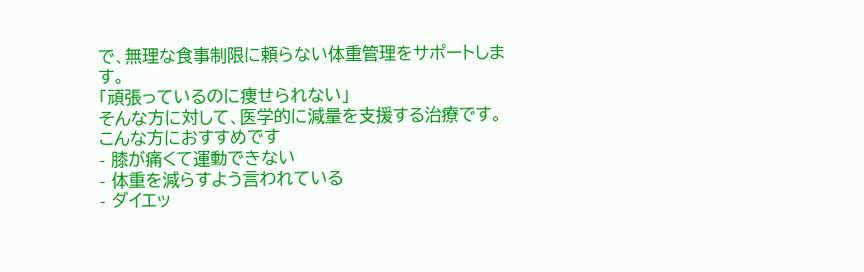で、無理な食事制限に頼らない体重管理をサポートします。
「頑張っているのに痩せられない」
そんな方に対して、医学的に減量を支援する治療です。
こんな方におすすめです
- 膝が痛くて運動できない
- 体重を減らすよう言われている
- ダイエッ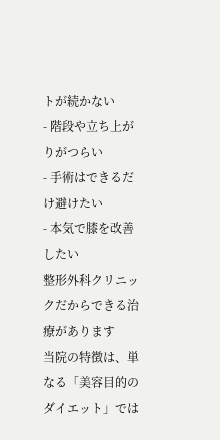トが続かない
- 階段や立ち上がりがつらい
- 手術はできるだけ避けたい
- 本気で膝を改善したい
整形外科クリニックだからできる治療があります
当院の特徴は、単なる「美容目的のダイエット」では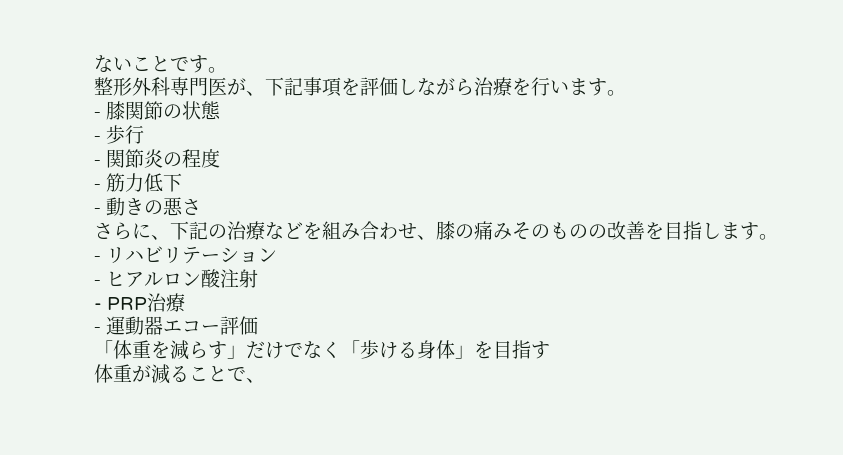ないことです。
整形外科専門医が、下記事項を評価しながら治療を行います。
- 膝関節の状態
- 歩行
- 関節炎の程度
- 筋力低下
- 動きの悪さ
さらに、下記の治療などを組み合わせ、膝の痛みそのものの改善を目指します。
- リハビリテーション
- ヒアルロン酸注射
- PRP治療
- 運動器エコー評価
「体重を減らす」だけでなく「歩ける身体」を目指す
体重が減ることで、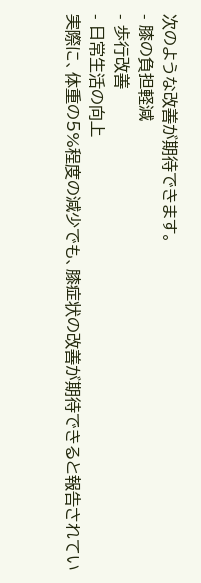次のような改善が期待できます。
- 膝の負担軽減
- 歩行改善
- 日常生活の向上
実際に、体重の5%程度の減少でも、膝症状の改善が期待できると報告されてい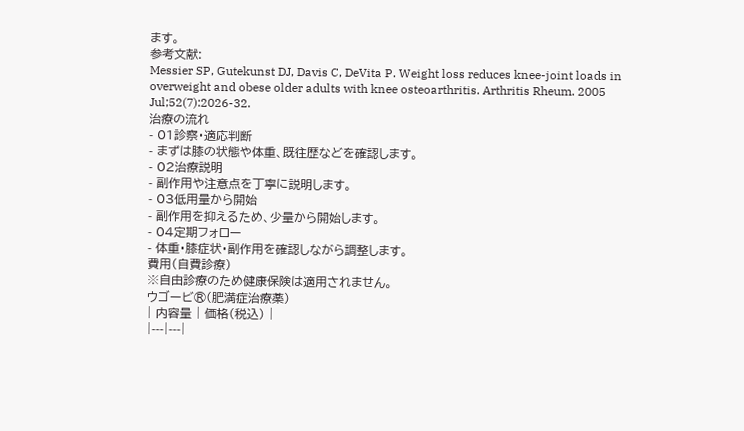ます。
参考文献:
Messier SP, Gutekunst DJ, Davis C, DeVita P. Weight loss reduces knee-joint loads in overweight and obese older adults with knee osteoarthritis. Arthritis Rheum. 2005 Jul;52(7):2026-32.
治療の流れ
- 01診察・適応判断
- まずは膝の状態や体重、既往歴などを確認します。
- 02治療説明
- 副作用や注意点を丁寧に説明します。
- 03低用量から開始
- 副作用を抑えるため、少量から開始します。
- 04定期フォロー
- 体重・膝症状・副作用を確認しながら調整します。
費用(自費診療)
※自由診療のため健康保険は適用されません。
ウゴービ®(肥満症治療薬)
| 内容量 | 価格(税込) |
|---|---|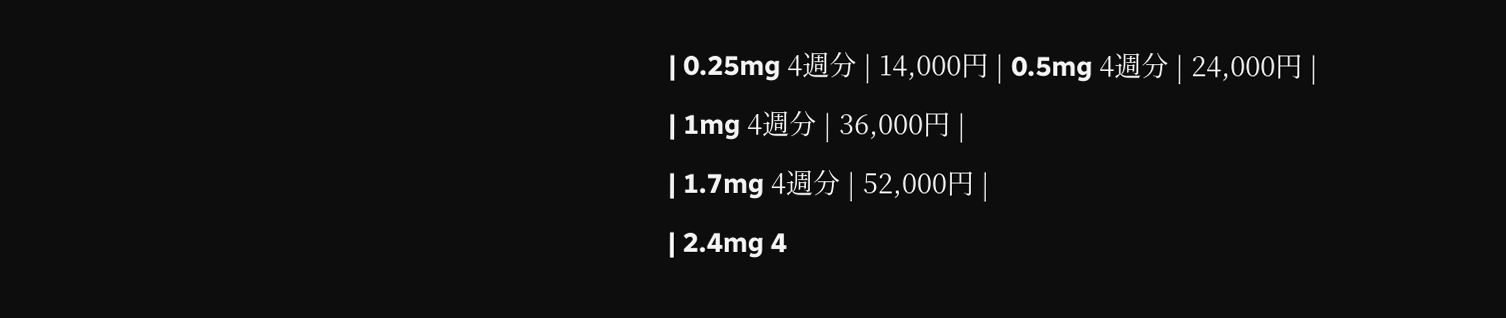| 0.25mg 4週分 | 14,000円 | 0.5mg 4週分 | 24,000円 |
| 1mg 4週分 | 36,000円 |
| 1.7mg 4週分 | 52,000円 |
| 2.4mg 4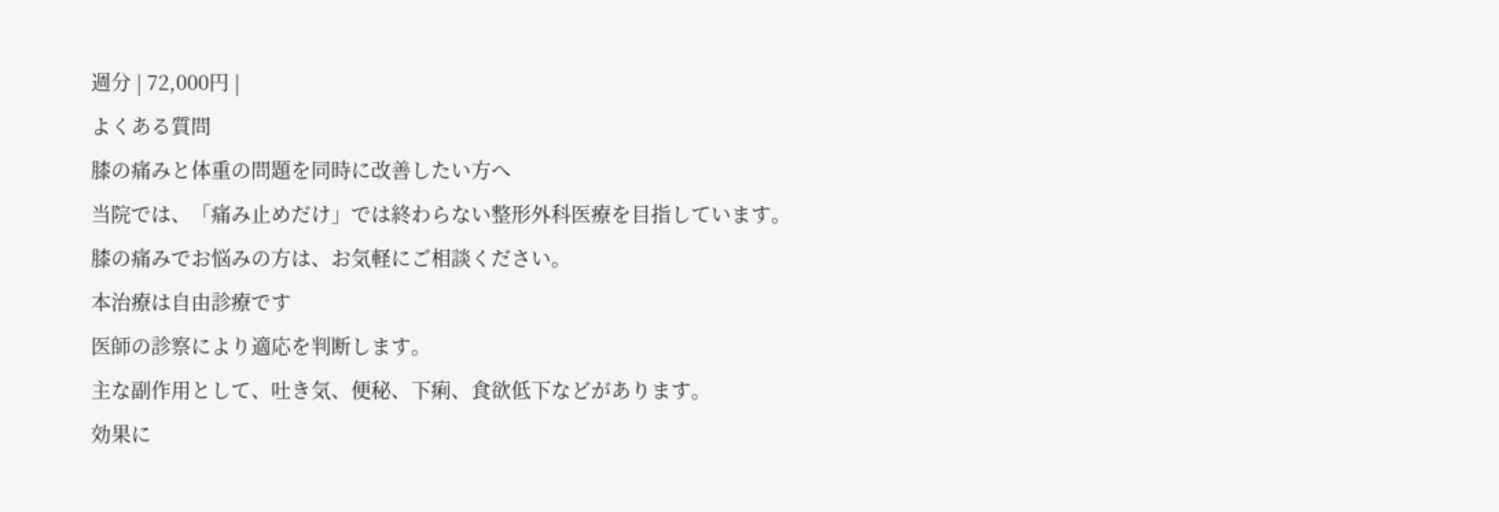週分 | 72,000円 |
よくある質問
膝の痛みと体重の問題を同時に改善したい方へ
当院では、「痛み止めだけ」では終わらない整形外科医療を目指しています。
膝の痛みでお悩みの方は、お気軽にご相談ください。
本治療は自由診療です
医師の診察により適応を判断します。
主な副作用として、吐き気、便秘、下痢、食欲低下などがあります。
効果に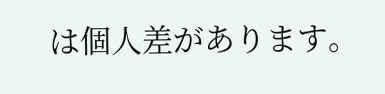は個人差があります。